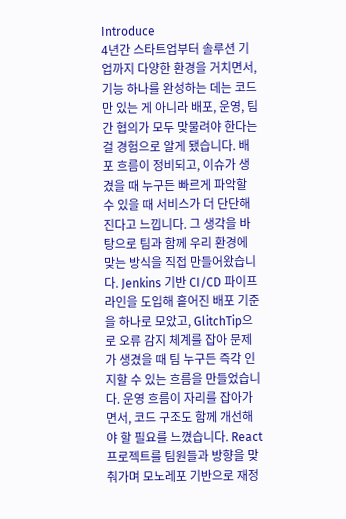Introduce
4년간 스타트업부터 솔루션 기업까지 다양한 환경을 거치면서, 기능 하나를 완성하는 데는 코드만 있는 게 아니라 배포, 운영, 팀 간 협의가 모두 맞물려야 한다는 걸 경험으로 알게 됐습니다. 배포 흐름이 정비되고, 이슈가 생겼을 때 누구든 빠르게 파악할 수 있을 때 서비스가 더 단단해진다고 느낍니다. 그 생각을 바탕으로 팀과 함께 우리 환경에 맞는 방식을 직접 만들어왔습니다. Jenkins 기반 CI/CD 파이프라인을 도입해 흩어진 배포 기준을 하나로 모았고, GlitchTip으로 오류 감지 체계를 잡아 문제가 생겼을 때 팀 누구든 즉각 인지할 수 있는 흐름을 만들었습니다. 운영 흐름이 자리를 잡아가면서, 코드 구조도 함께 개선해야 할 필요를 느꼈습니다. React 프로젝트를 팀원들과 방향을 맞춰가며 모노레포 기반으로 재정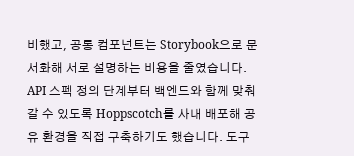비했고, 공통 컴포넌트는 Storybook으로 문서화해 서로 설명하는 비용을 줄였습니다. API 스펙 정의 단계부터 백엔드와 함께 맞춰갈 수 있도록 Hoppscotch를 사내 배포해 공유 환경을 직접 구축하기도 했습니다. 도구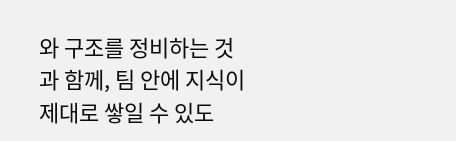와 구조를 정비하는 것과 함께, 팀 안에 지식이 제대로 쌓일 수 있도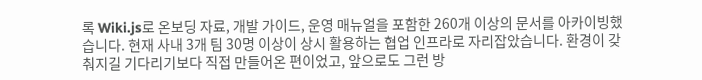록 Wiki.js로 온보딩 자료, 개발 가이드, 운영 매뉴얼을 포함한 260개 이상의 문서를 아카이빙했습니다. 현재 사내 3개 팀 30명 이상이 상시 활용하는 협업 인프라로 자리잡았습니다. 환경이 갖춰지길 기다리기보다 직접 만들어온 편이었고, 앞으로도 그런 방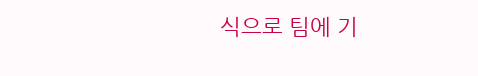식으로 팀에 기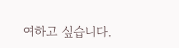여하고 싶습니다.